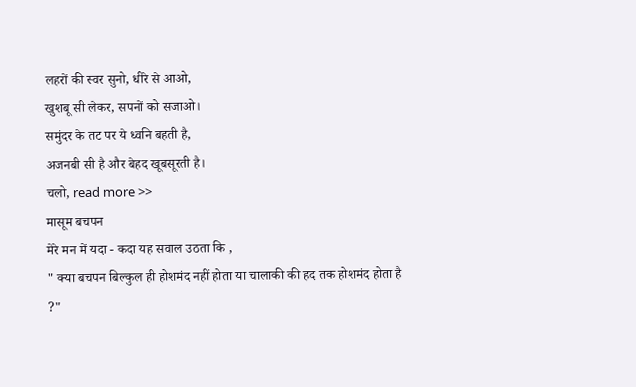लहरों की स्वर सुनो, धीरे से आओ,
खुशबू सी लेकर, सपनों को सजाओ।
समुंदर के तट पर ये ध्वनि बहती है,
अजनबी सी है और बेहद खूबसूरती है।
चलो, read more >>
मासूम बचपन
मेरे मन में यदा - कदा यह सवाल उठता कि ,
" क्या बचपन बिल्कुल ही होशमंद नहीं होता या चालाकी की हद तक होशमंद होता है ?"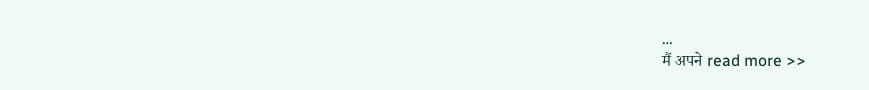…
मैं अपने read more >>